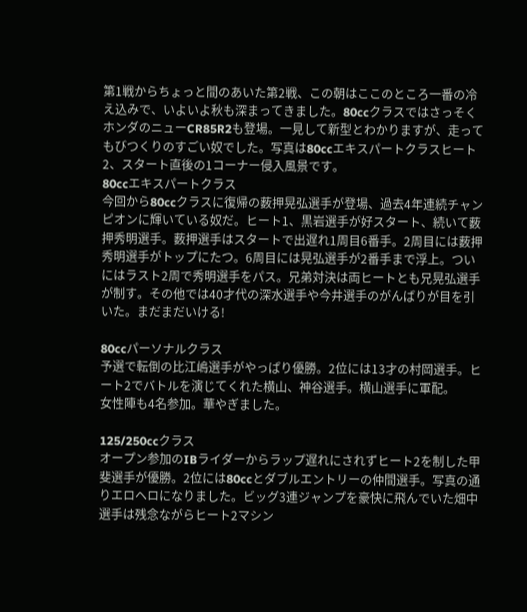第1戦からちょっと間のあいた第2戦、この朝はここのところ一番の冷え込みで、いよいよ秋も深まってきました。80ccクラスではさっそくホンダのニューCR85R2も登場。一見して新型とわかりますが、走ってもびつくりのすごい奴でした。写真は80ccエキスパートクラスヒート2、スタート直後の1コーナー侵入風景です。
80ccエキスパートクラス
今回から80ccクラスに復帰の薮押晃弘選手が登場、過去4年連続チャンピオンに輝いている奴だ。ヒート1、黒岩選手が好スタート、続いて薮押秀明選手。薮押選手はスタートで出遅れ1周目6番手。2周目には薮押秀明選手がトップにたつ。6周目には晃弘選手が2番手まで浮上。ついにはラスト2周で秀明選手をパス。兄弟対決は両ヒートとも兄晃弘選手が制す。その他では40才代の深水選手や今井選手のがんばりが目を引いた。まだまだいける!

80ccパーソナルクラス
予選で転倒の比江嶋選手がやっぱり優勝。2位には13才の村岡選手。ヒート2でバトルを演じてくれた横山、神谷選手。横山選手に軍配。
女性陣も4名参加。華やぎました。

125/250ccクラス
オープン参加のIBライダーからラップ遅れにされずヒート2を制した甲斐選手が優勝。2位には80ccとダブルエントリーの仲間選手。写真の通りエロヘロになりました。ビッグ3連ジャンプを豪快に飛んでいた畑中選手は残念ながらヒート2マシン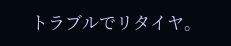トラブルでリタイヤ。